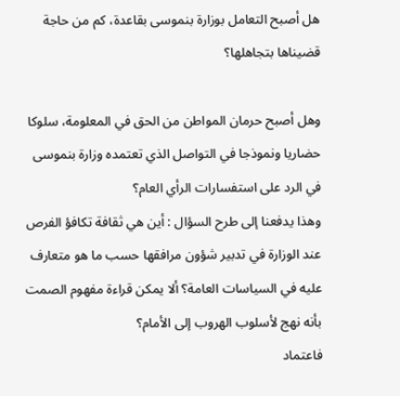هل أصبح التعامل بوزارة بنموسى بقاعدة، كم من حاجة قضيناها بتجاهلها؟

وهل أصبح حرمان المواطن من الحق في المعلومة، سلوكا حضاريا ونموذجا في التواصل الذي تعتمده وزارة بنموسى في الرد على استفسارات الرأي العام؟
وهذا يدفعنا إلى طرح السؤال : أين هي ثقافة تكافؤ الفرص عند الوزارة في تدبير شؤون مرافقها حسب ما هو متعارف عليه في السياسات العامة؟ ألا يمكن قراءة مفهوم الصمت بأنه نهج لأسلوب الهروب إلى الأمام؟
فاعتماد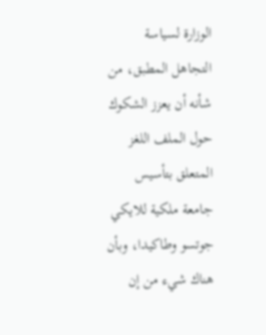الوزارة لسياسة التجاهل المطبق، من شأنه أن يعزز الشكوك حول الملف اللغز المتعلق بتأسيس جامعة ملكية للايكي جوتسو وطاكيدا، وبأن هناك شيء من إن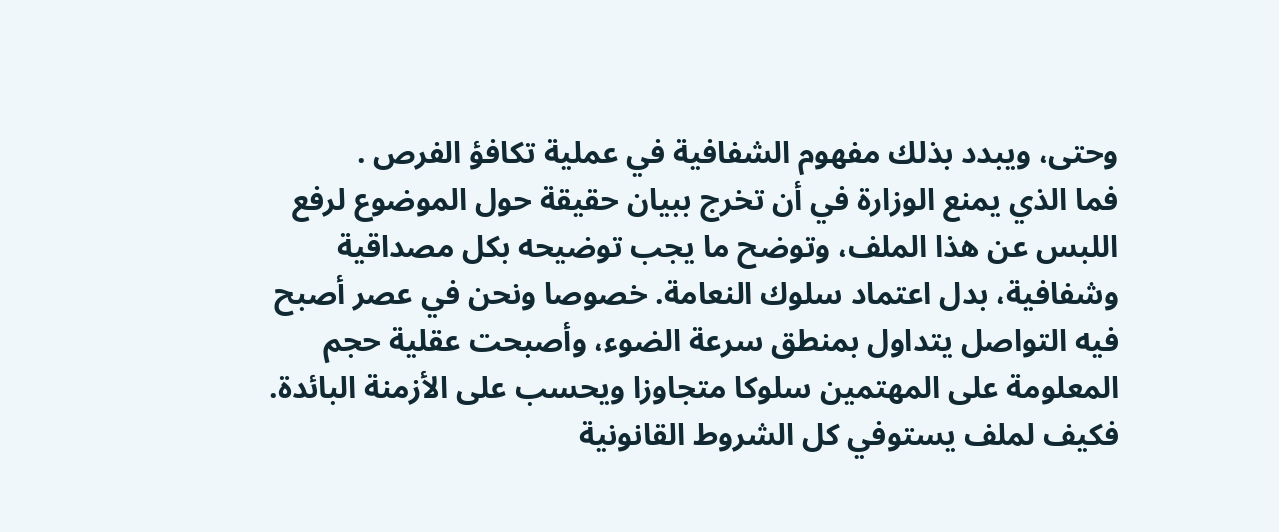وحتى، ويبدد بذلك مفهوم الشفافية في عملية تكافؤ الفرص .
فما الذي يمنع الوزارة في أن تخرج ببيان حقيقة حول الموضوع لرفع اللبس عن هذا الملف، وتوضح ما يجب توضيحه بكل مصداقية وشفافية، بدل اعتماد سلوك النعامة. خصوصا ونحن في عصر أصبح فيه التواصل يتداول بمنطق سرعة الضوء، وأصبحت عقلية حجم المعلومة على المهتمين سلوكا متجاوزا ويحسب على الأزمنة البائدة.
فكيف لملف يستوفي كل الشروط القانونية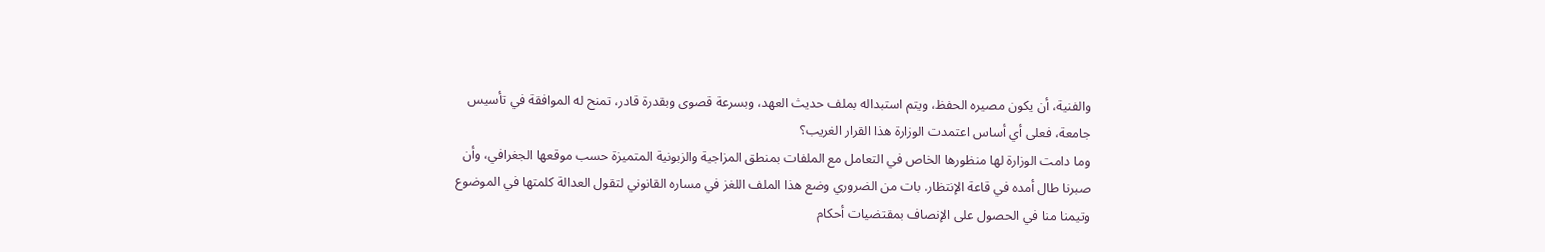والفنية، أن يكون مصيره الحفظ، ويتم استبداله بملف حديث العهد، وبسرعة قصوى وبقدرة قادر، تمنح له الموافقة في تأسيس جامعة، فعلى أي أساس اعتمدت الوزارة هذا القرار الغريب؟
وما دامت الوزارة لها منظورها الخاص في التعامل مع الملفات بمنطق المزاجية والزبونية المتميزة حسب موقعها الجغرافي، وأن صبرنا طال أمده في قاعة الإنتظار. بات من الضروري وضع هذا الملف اللغز في مساره القانوني لتقول العدالة كلمتها في الموضوع وتيمنا منا في الحصول على الإنصاف بمقتضيات أحكام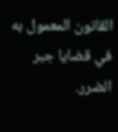القانون المعمول به في قضايا جبر الضرر.